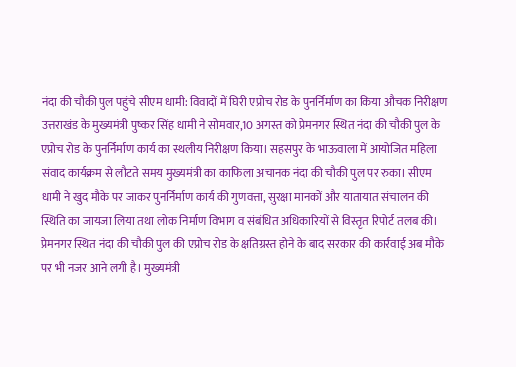नंदा की चौकी पुल पहुंचे सीएम धामी: विवादों में घिरी एप्रोच रोड के पुनर्निर्माण का किया औचक निरीक्षण
उत्तराखंड के मुख्यमंत्री पुष्कर सिंह धामी ने सोमवार,10 अगस्त को प्रेमनगर स्थित नंदा की चौकी पुल के एप्रोच रोड के पुनर्निर्माण कार्य का स्थलीय निरीक्षण किया। सहसपुर के भाऊवाला में आयोजित महिला संवाद कार्यक्रम से लौटते समय मुख्यमंत्री का काफिला अचानक नंदा की चौकी पुल पर रुका। सीएम धामी ने खुद मौके पर जाकर पुनर्निर्माण कार्य की गुणवत्ता, सुरक्षा मानकों और यातायात संचालन की स्थिति का जायजा लिया तथा लोक निर्माण विभाग व संबंधित अधिकारियों से विस्तृत रिपोर्ट तलब की।
प्रेमनगर स्थित नंदा की चौकी पुल की एप्रोच रोड के क्षतिग्रस्त होने के बाद सरकार की कार्रवाई अब मौके पर भी नजर आने लगी है। मुख्यमंत्री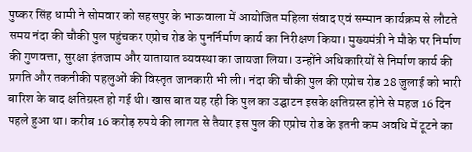पुष्कर सिंह धामी ने सोमवार को सहसपुर के भाऊवाला में आयोजित महिला संवाद एवं सम्मान कार्यक्रम से लौटते समय नंदा की चौकी पुल पहुंचकर एप्रोच रोड के पुनर्निर्माण कार्य का निरीक्षण किया। मुख्यमंत्री ने मौके पर निर्माण की गुणवत्ता, सुरक्षा इंतजाम और यातायात व्यवस्था का जायजा लिया। उन्होंने अधिकारियों से निर्माण कार्य की प्रगति और तकनीकी पहलुओं की विस्तृत जानकारी भी ली। नंदा की चौकी पुल की एप्रोच रोड 28 जुलाई को भारी बारिश के बाद क्षतिग्रस्त हो गई थी। खास बात यह रही कि पुल का उद्घाटन इसके क्षतिग्रस्त होने से महज 16 दिन पहले हुआ था। करीब 16 करोड़ रुपये की लागत से तैयार इस पुल की एप्रोच रोड के इतनी कम अवधि में टूटने का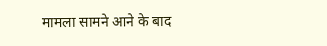मामला सामने आने के बाद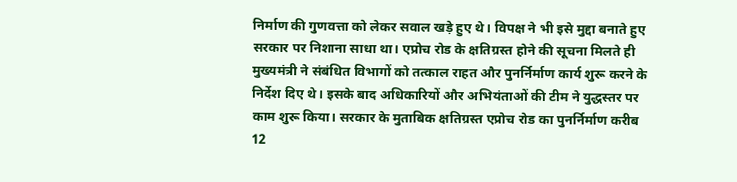निर्माण की गुणवत्ता को लेकर सवाल खड़े हुए थे। विपक्ष ने भी इसे मुद्दा बनाते हुए सरकार पर निशाना साधा था। एप्रोच रोड के क्षतिग्रस्त होने की सूचना मिलते ही मुख्यमंत्री ने संबंधित विभागों को तत्काल राहत और पुनर्निर्माण कार्य शुरू करने के निर्देश दिए थे। इसके बाद अधिकारियों और अभियंताओं की टीम ने युद्धस्तर पर काम शुरू किया। सरकार के मुताबिक क्षतिग्रस्त एप्रोच रोड का पुनर्निर्माण करीब 12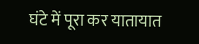घंटे में पूरा कर यातायात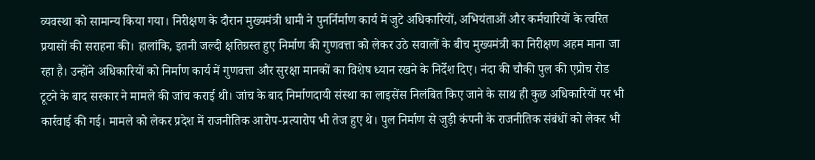व्यवस्था को सामान्य किया गया। निरीक्षण के दौरान मुख्यमंत्री धामी ने पुनर्निर्माण कार्य में जुटे अधिकारियों, अभियंताओं और कर्मचारियों के त्वरित प्रयासों की सराहना की। हालांकि, इतनी जल्दी क्षतिग्रस्त हुए निर्माण की गुणवत्ता को लेकर उठे सवालों के बीच मुख्यमंत्री का निरीक्षण अहम माना जा रहा है। उन्होंने अधिकारियों को निर्माण कार्य में गुणवत्ता और सुरक्षा मानकों का विशेष ध्यान रखने के निर्देश दिए। नंदा की चौकी पुल की एप्रोच रोड टूटने के बाद सरकार ने मामले की जांच कराई थी। जांच के बाद निर्माणदायी संस्था का लाइसेंस निलंबित किए जाने के साथ ही कुछ अधिकारियों पर भी कार्रवाई की गई। मामले को लेकर प्रदेश में राजनीतिक आरोप-प्रत्यारोप भी तेज हुए थे। पुल निर्माण से जुड़ी कंपनी के राजनीतिक संबंधों को लेकर भी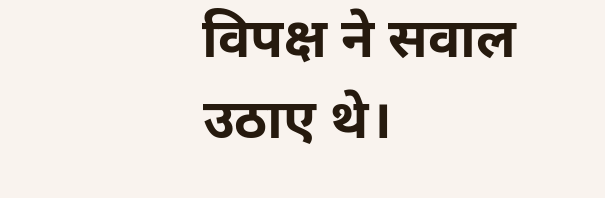विपक्ष ने सवाल उठाए थे।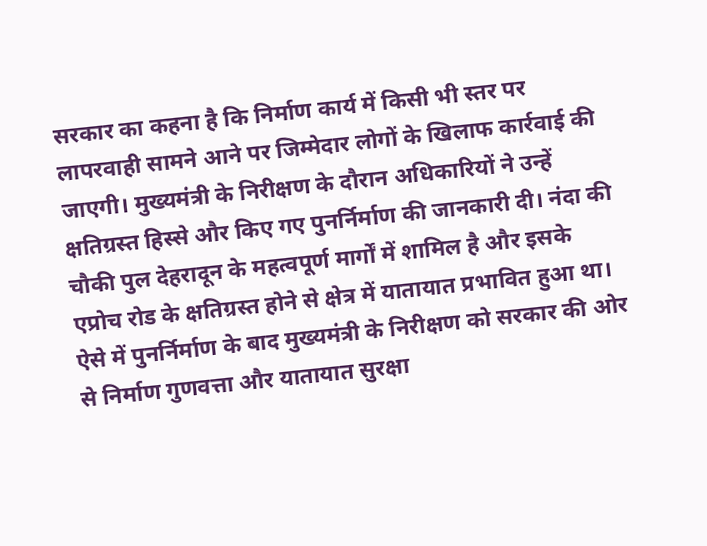सरकार का कहना है कि निर्माण कार्य में किसी भी स्तर पर लापरवाही सामने आने पर जिम्मेदार लोगों के खिलाफ कार्रवाई की जाएगी। मुख्यमंत्री के निरीक्षण के दौरान अधिकारियों ने उन्हें क्षतिग्रस्त हिस्से और किए गए पुनर्निर्माण की जानकारी दी। नंदा की चौकी पुल देहरादून के महत्वपूर्ण मार्गों में शामिल है और इसके एप्रोच रोड के क्षतिग्रस्त होने से क्षेत्र में यातायात प्रभावित हुआ था। ऐसे में पुनर्निर्माण के बाद मुख्यमंत्री के निरीक्षण को सरकार की ओर से निर्माण गुणवत्ता और यातायात सुरक्षा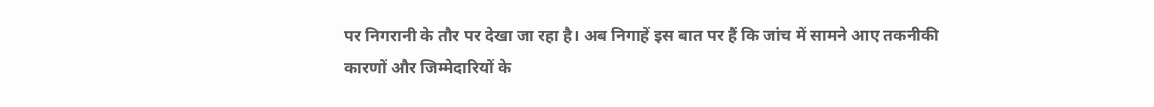पर निगरानी के तौर पर देखा जा रहा है। अब निगाहें इस बात पर हैं कि जांच में सामने आए तकनीकी कारणों और जिम्मेदारियों के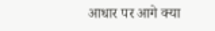आधार पर आगे क्या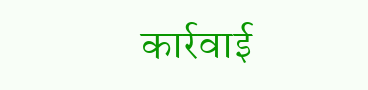कार्रवाई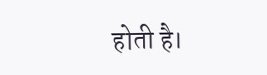होती है।